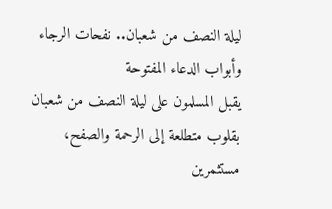ليلة النصف من شعبان.. نفحات الرجاء وأبواب الدعاء المفتوحة
يقبل المسلمون على ليلة النصف من شعبان بقلوب متطلعة إلى الرحمة والصفح، مستثمرين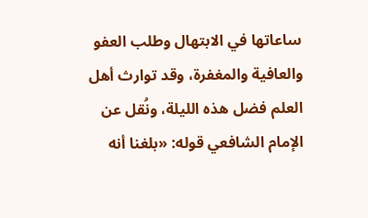ساعاتها في الابتهال وطلب العفو والعافية والمغفرة، وقد توارث أهل العلم فضل هذه الليلة، ونُقل عن الإمام الشافعي قوله: «بلغنا أنه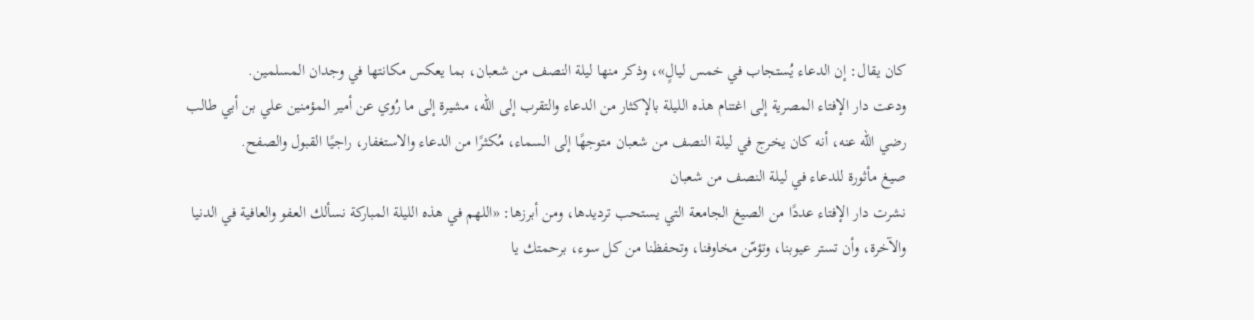كان يقال: إن الدعاء يُستجاب في خمس ليالٍ»، وذكر منها ليلة النصف من شعبان، بما يعكس مكانتها في وجدان المسلمين.
ودعت دار الإفتاء المصرية إلى اغتنام هذه الليلة بالإكثار من الدعاء والتقرب إلى الله، مشيرة إلى ما رُوي عن أمير المؤمنين علي بن أبي طالب رضي الله عنه، أنه كان يخرج في ليلة النصف من شعبان متوجهًا إلى السماء، مُكثرًا من الدعاء والاستغفار، راجيًا القبول والصفح.
صيغ مأثورة للدعاء في ليلة النصف من شعبان
نشرت دار الإفتاء عددًا من الصيغ الجامعة التي يستحب ترديدها، ومن أبرزها: «اللهم في هذه الليلة المباركة نسألك العفو والعافية في الدنيا والآخرة، وأن تستر عيوبنا، وتؤمّن مخاوفنا، وتحفظنا من كل سوء، برحمتك يا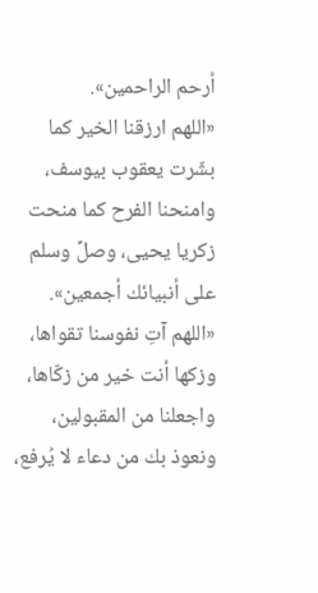أرحم الراحمين».
«اللهم ارزقنا الخير كما بشّرت يعقوب بيوسف، وامنحنا الفرح كما منحت زكريا يحيى، وصلِّ وسلم على أنبيائك أجمعين».
«اللهم آتِ نفوسنا تقواها، وزكها أنت خير من زكّاها، واجعلنا من المقبولين، ونعوذ بك من دعاء لا يُرفع،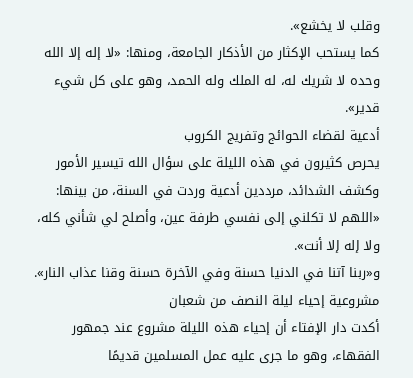وقلب لا يخشع».
كما يستحب الإكثار من الأذكار الجامعة، ومنها: «لا إله إلا الله وحده لا شريك له، له الملك وله الحمد، وهو على كل شيء قدير».
أدعية لقضاء الحوائج وتفريج الكروب
يحرص كثيرون في هذه الليلة على سؤال الله تيسير الأمور وكشف الشدائد، مرددين أدعية وردت في السنة، من بينها: «اللهم لا تكلني إلى نفسي طرفة عين، وأصلح لي شأني كله، ولا إله إلا أنت».
و«ربنا آتنا في الدنيا حسنة وفي الآخرة حسنة وقنا عذاب النار».
مشروعية إحياء ليلة النصف من شعبان
أكدت دار الإفتاء أن إحياء هذه الليلة مشروع عند جمهور الفقهاء، وهو ما جرى عليه عمل المسلمين قديمًا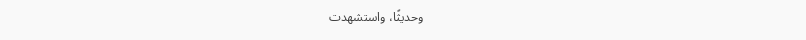وحديثًا، واستشهدت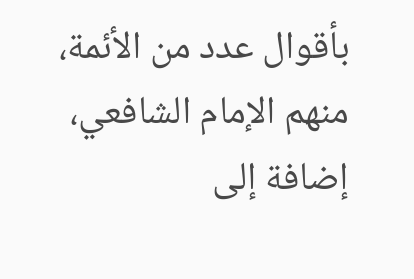بأقوال عدد من الأئمة، منهم الإمام الشافعي، إضافة إلى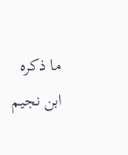ما ذكره ابن نجيم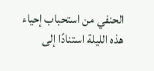الحنفي من استحباب إحياء هذه الليلة استنادًا إلى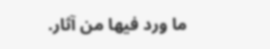ما ورد فيها من آثار.